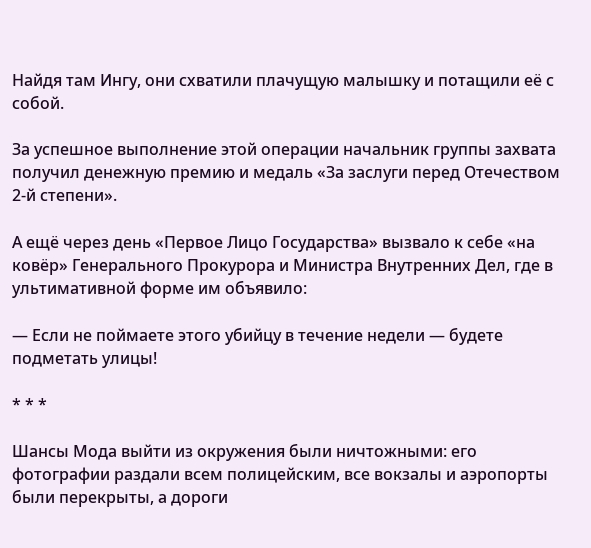Найдя там Ингу, они схватили плачущую малышку и потащили её с собой.

За успешное выполнение этой операции начальник группы захвата получил денежную премию и медаль «За заслуги перед Отечеством 2-й степени».

А ещё через день «Первое Лицо Государства» вызвало к себе «на ковёр» Генерального Прокурора и Министра Внутренних Дел, где в ультимативной форме им объявило:

— Если не поймаете этого убийцу в течение недели — будете подметать улицы!

* * *

Шансы Мода выйти из окружения были ничтожными: его фотографии раздали всем полицейским, все вокзалы и аэропорты были перекрыты, а дороги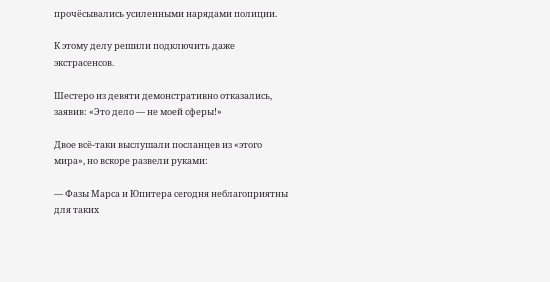прочёсывались усиленными нарядами полиции.

К этому делу решили подключить даже экстрасенсов.

Шестеро из девяти демонстративно отказались, заявив: «Это дело — не моей сферы!»

Двое всё-таки выслушали посланцев из «этого мира», но вскоре развели руками:

— Фазы Марса и Юпитера сегодня неблагоприятны для таких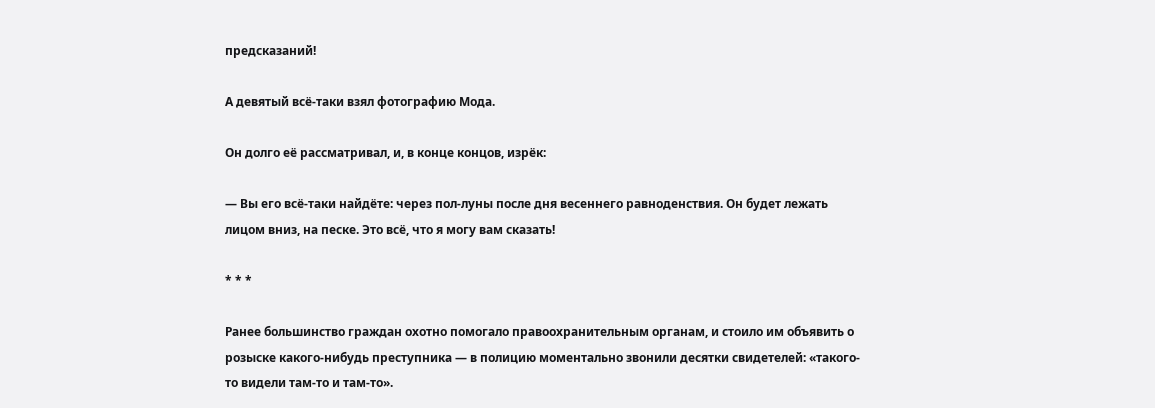предсказаний!

А девятый всё-таки взял фотографию Мода.

Он долго её рассматривал, и, в конце концов, изрёк:

— Вы его всё-таки найдёте: через пол-луны после дня весеннего равноденствия. Он будет лежать лицом вниз, на песке. Это всё, что я могу вам сказать!

* * *

Ранее большинство граждан охотно помогало правоохранительным органам, и стоило им объявить о розыске какого-нибудь преступника — в полицию моментально звонили десятки свидетелей: «такого-то видели там-то и там-то».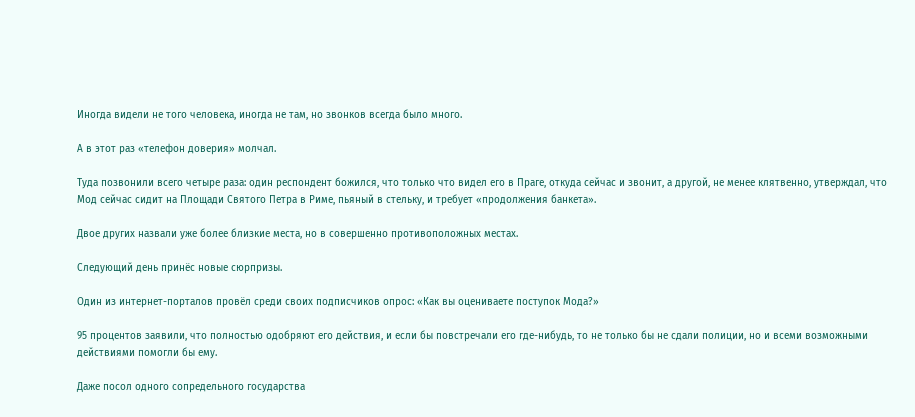Иногда видели не того человека, иногда не там, но звонков всегда было много.

А в этот раз «телефон доверия» молчал.

Туда позвонили всего четыре раза: один респондент божился, что только что видел его в Праге, откуда сейчас и звонит, а другой, не менее клятвенно, утверждал, что Мод сейчас сидит на Площади Святого Петра в Риме, пьяный в стельку, и требует «продолжения банкета».

Двое других назвали уже более близкие места, но в совершенно противоположных местах.

Следующий день принёс новые сюрпризы.

Один из интернет-порталов провёл среди своих подписчиков опрос: «Как вы оцениваете поступок Мода?»

95 процентов заявили, что полностью одобряют его действия, и если бы повстречали его где-нибудь, то не только бы не сдали полиции, но и всеми возможными действиями помогли бы ему.

Даже посол одного сопредельного государства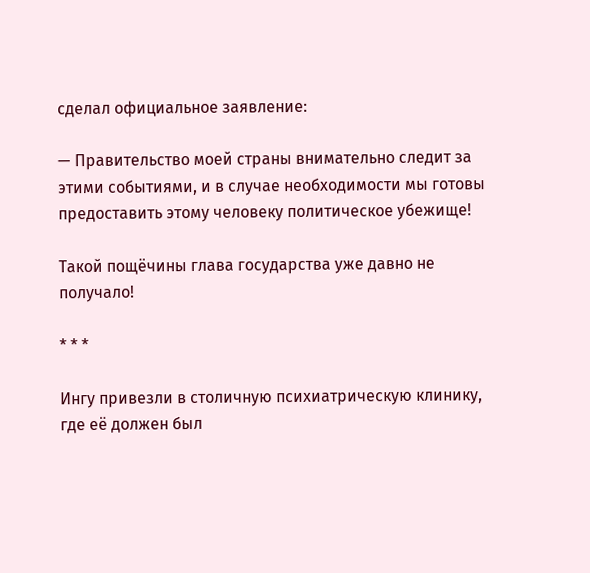сделал официальное заявление:

— Правительство моей страны внимательно следит за этими событиями, и в случае необходимости мы готовы предоставить этому человеку политическое убежище!

Такой пощёчины глава государства уже давно не получало!

* * *

Ингу привезли в столичную психиатрическую клинику, где её должен был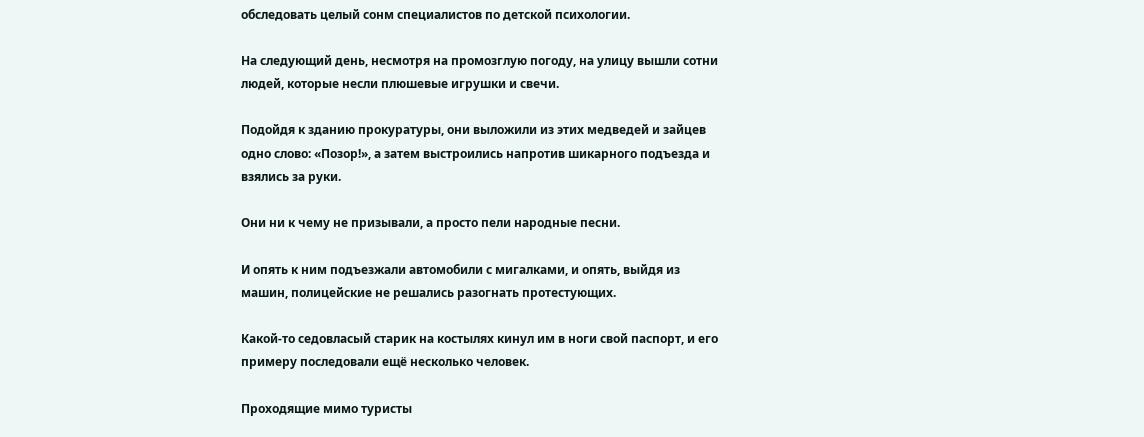обследовать целый сонм специалистов по детской психологии.

На следующий день, несмотря на промозглую погоду, на улицу вышли сотни людей, которые несли плюшевые игрушки и свечи.

Подойдя к зданию прокуратуры, они выложили из этих медведей и зайцев одно слово: «Позор!», а затем выстроились напротив шикарного подъезда и взялись за руки.

Они ни к чему не призывали, а просто пели народные песни.

И опять к ним подъезжали автомобили с мигалками, и опять, выйдя из машин, полицейские не решались разогнать протестующих.

Какой-то седовласый старик на костылях кинул им в ноги свой паспорт, и его примеру последовали ещё несколько человек.

Проходящие мимо туристы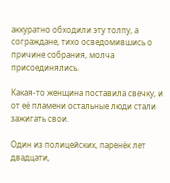аккуратно обходили эту толпу, а сограждане, тихо осведомившись о причине собрания, молча присоединялись.

Какая-то женщина поставила свечку, и от её пламени остальные люди стали зажигать свои.

Один из полицейских, паренёк лет двадцати,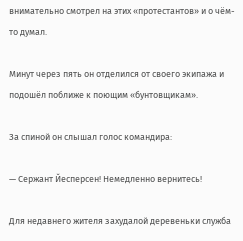внимательно смотрел на этих «протестантов» и о чём-то думал.

Минут через пять он отделился от своего экипажа и подошёл поближе к поющим «бунтовщикам».

За спиной он слышал голос командира:

— Сержант Йесперсен! Немедленно вернитесь!

Для недавнего жителя захудалой деревеньки служба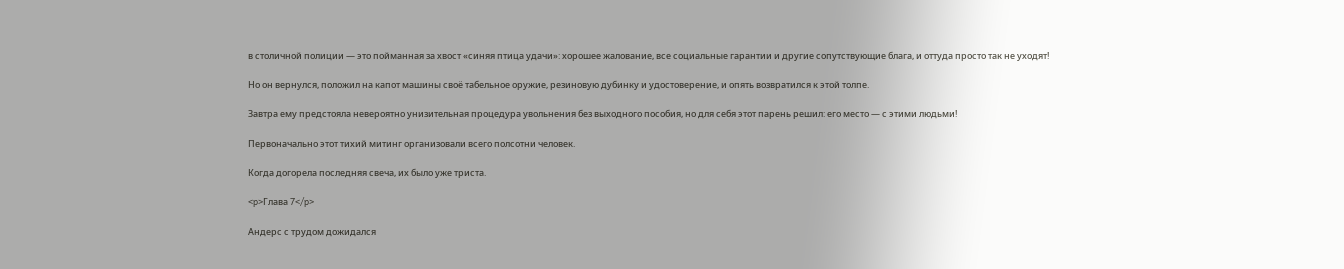в столичной полиции — это пойманная за хвост «синяя птица удачи»: хорошее жалование, все социальные гарантии и другие сопутствующие блага, и оттуда просто так не уходят!

Но он вернулся, положил на капот машины своё табельное оружие, резиновую дубинку и удостоверение, и опять возвратился к этой толпе.

Завтра ему предстояла невероятно унизительная процедура увольнения без выходного пособия, но для себя этот парень решил: его место — с этими людьми!

Первоначально этот тихий митинг организовали всего полсотни человек.

Когда догорела последняя свеча, их было уже триста.

<p>Глава 7</p>

Андерс с трудом дожидался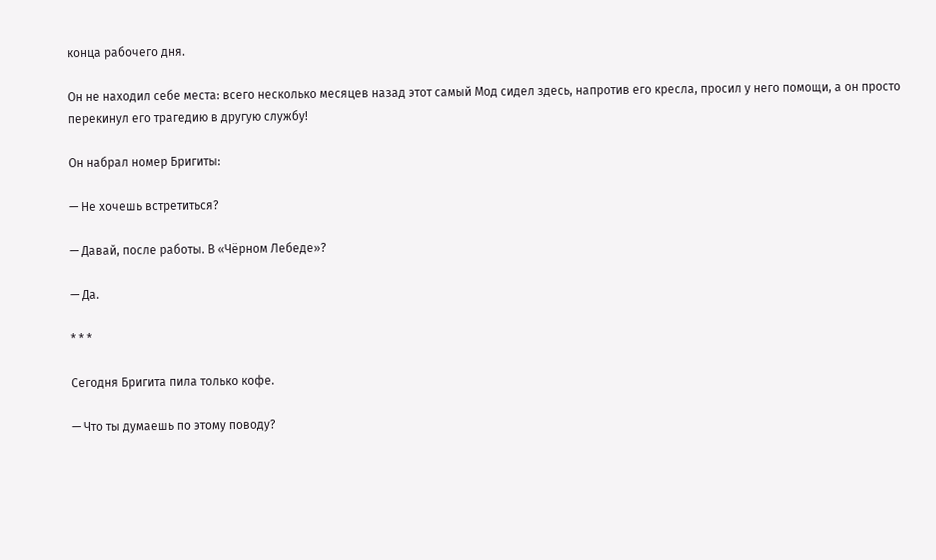конца рабочего дня.

Он не находил себе места: всего несколько месяцев назад этот самый Мод сидел здесь, напротив его кресла, просил у него помощи, а он просто перекинул его трагедию в другую службу!

Он набрал номер Бригиты:

— Не хочешь встретиться?

— Давай, после работы. В «Чёрном Лебеде»?

— Да.

* * *

Сегодня Бригита пила только кофе.

— Что ты думаешь по этому поводу?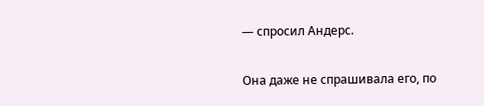— спросил Андерс.

Она даже не спрашивала его, по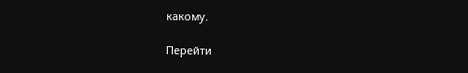какому.

Перейти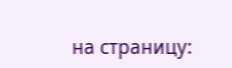на страницу: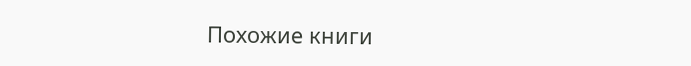Похожие книги